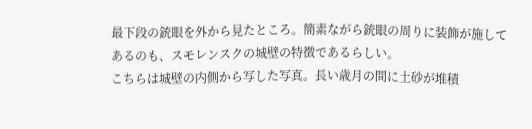最下段の銃眼を外から見たところ。簡素ながら銃眼の周りに装飾が施してあるのも、スモレンスクの城壁の特徴であるらしい。
こちらは城壁の内側から写した写真。長い歳月の間に土砂が堆積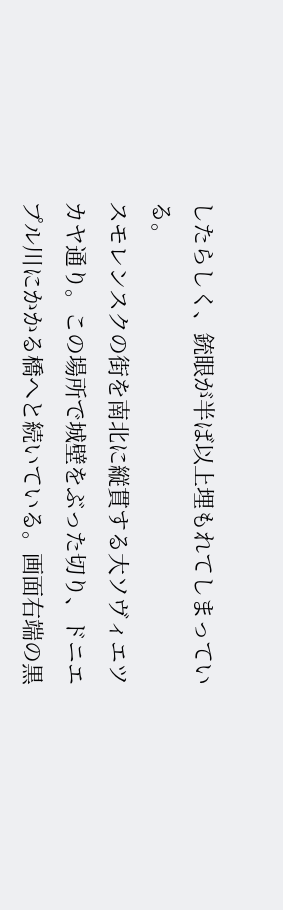したらしく、銃眼が半ば以上埋もれてしまっている。
スモレンスクの街を南北に縦貫する大ソヴィエツカヤ通り。この場所で城壁をぶった切り、ドニエプル川にかかる橋へと続いている。画面右端の黒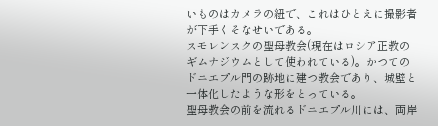いものはカメラの紐で、これはひとえに撮影者が下手くそなせいである。
スモレンスクの聖母教会(現在はロシア正教のギムナジウムとして使われている)。かつてのドニエプル門の跡地に建つ教会であり、城壁と一体化したような形をとっている。
聖母教会の前を流れるドニエプル川には、両岸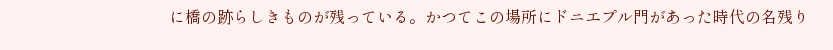に橋の跡らしきものが残っている。かつてこの場所にドニエプル門があった時代の名残り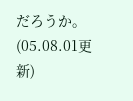だろうか。
(05.08.01更新)